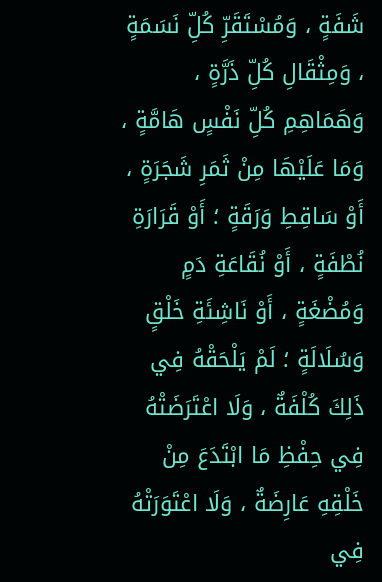شَفَةٍ ، وَمُسْتَقَرِّ كُلِّ نَسَمَةٍ ، وَمِثْقَالِ كُلِّ ذَرَّةٍ ، وَهَمَاهِمِ كُلِّ نَفْسٍ هَامَّةٍ ، وَمَا عَلَيْهَا مِنْ ثَمَرِ شَجَرَةٍ ، أَوْ سَاقِطِ وَرَقَةٍ ؛ أَوْ قَرَارَةِ نُطْفَةٍ ، أَوْ نُقَاعَةِ دَمٍ وَمُضْغَةٍ ، أَوْ نَاشِئَةِ خَلْقٍ وَسُلَالَةٍ ؛ لَمْ يَلْحَقْهُ فِي ذَلِكَ كُلْفَةٌ ، وَلَا اعْتَرَضَتْهُ فِي حِفْظِ مَا ابْتَدَعَ مِنْ خَلْقِهِ عَارِضَةٌ ، وَلَا اعْتَوَرَتْهُ فِي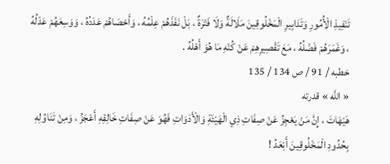تَنْفِيذِ الْأُمُورِ وَتَدَابِيرِ الْمَخْلُوقِينَ مَلَالَةٌ وَلَا فَتْرَةٌ ، بَلْ نَفَذَهُمْ عِلْمُهُ ، وَأَحْصَاهُمْ عَدَدُهُ ، وَوَسِعَهُمْ عَدْلُهُ ، وَغَمَرَهُمْ فَضْلُهُ ، مَعَ تَقْصِيرِهِمْ عَنْ كُنْهِ مَا هُوَ أَهْلُهُ .
خطبه / 91 / ص 134 / 135
« اللَّه » قدرته
هَيْهَاتَ ، إِنَّ مَنْ يَعْجِزُ عَنْ صِفَاتِ ذِي الْهَيْئَةِ وَالْأَدَوَاتِ فَهُوَ عَنْ صِفَاتِ خَالِقِهِ أَعْجَزُ ، وَمِنْ تَنَاوُلِهِ بِحُدُودِ الْمَخْلُوقِينَ أَبْعَدُ !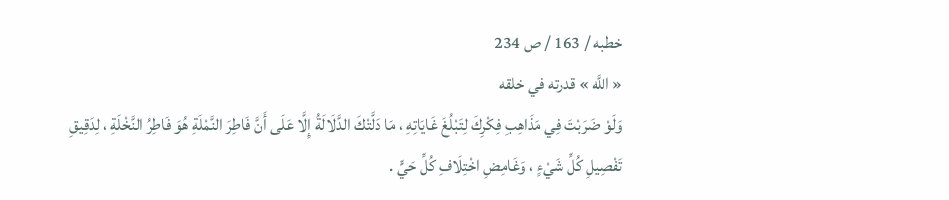خطبه / 163 / ص 234
« اللَّه » قدرته في خلقه
وَلَوْ ضَرَبْتَ فِي مَذَاهِبِ فِكْرِكَ لِتَبْلُغَ غَايَاتِهِ ، مَا دَلَّتْكَ الدَّلَالَةُ إِلَّا عَلَى أَنَّ فَاطِرَ النَّمْلَةِ هُوَ فَاطِرُ النَّخْلَةِ ، لِدَقِيقِ تَفْصِيلِ كُلِّ شَيْءٍ ، وَغَامِضِ اخْتِلَافِ كُلِّ حَيٍّ .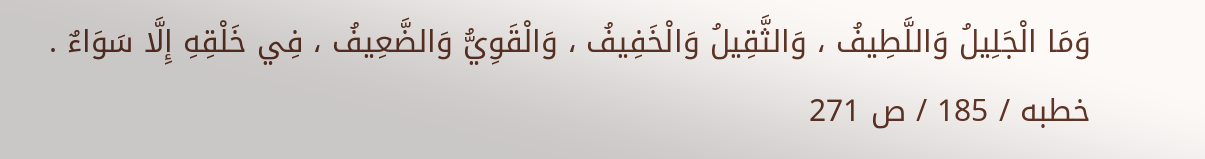وَمَا الْجَلِيلُ وَاللَّطِيفُ ، وَالثَّقِيلُ وَالْخَفِيفُ ، وَالْقَوِيُّ وَالضَّعِيفُ ، فِي خَلْقِهِ إِلَّا سَوَاءٌ .
خطبه / 185 / ص 271